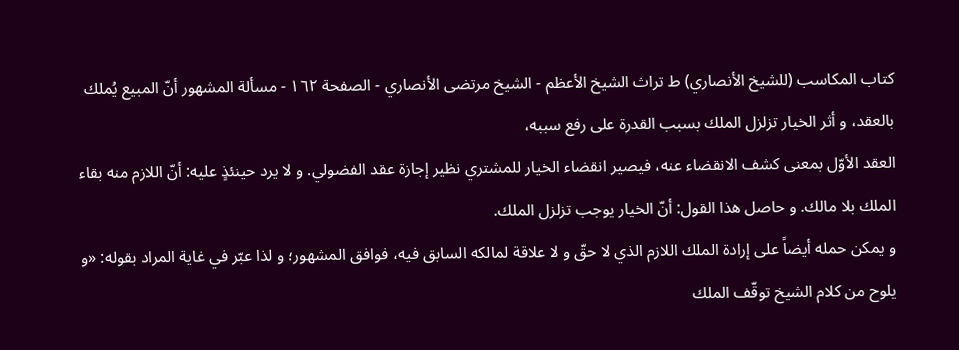كتاب المكاسب (للشيخ الأنصاري) ط تراث الشيخ الأعظم - الشيخ مرتضى الأنصاري - الصفحة ١٦٢ - مسألة المشهور أنّ المبيع يُملك بالعقد، و أثر الخيار تزلزل الملك بسبب القدرة على رفع سببه،
العقد الأوّل بمعنى كشف الانقضاء عنه، فيصير انقضاء الخيار للمشتري نظير إجازة عقد الفضولي. و لا يرد حينئذٍ عليه: أنّ اللازم منه بقاء الملك بلا مالك. و حاصل هذا القول: أنّ الخيار يوجب تزلزل الملك.
و يمكن حمله أيضاً على إرادة الملك اللازم الذي لا حقّ و لا علاقة لمالكه السابق فيه، فوافق المشهور؛ و لذا عبّر في غاية المراد بقوله: «و يلوح من كلام الشيخ توقّف الملك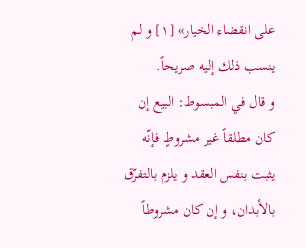على انقضاء الخيار» [١] و لم ينسب ذلك إليه صريحاً.
و قال في المبسوط: البيع إن كان مطلقاً غير مشروطٍ فإنّه يثبت بنفس العقد و يلزم بالتفرّق بالأبدان، و إن كان مشروطاً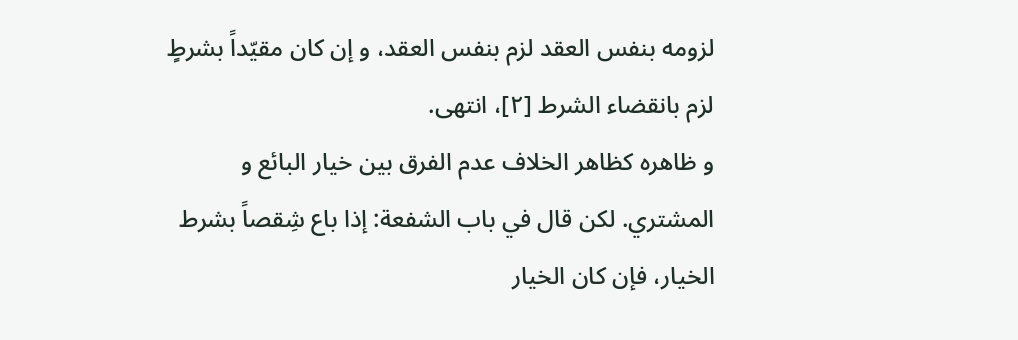لزومه بنفس العقد لزم بنفس العقد، و إن كان مقيّداً بشرطٍ لزم بانقضاء الشرط [٢]، انتهى.
و ظاهره كظاهر الخلاف عدم الفرق بين خيار البائع و المشتري. لكن قال في باب الشفعة: إذا باع شِقصاً بشرط الخيار، فإن كان الخيار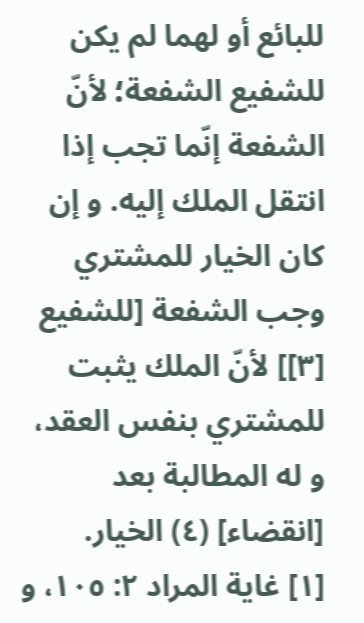للبائع أو لهما لم يكن للشفيع الشفعة؛ لأنّ الشفعة إنّما تجب إذا انتقل الملك إليه. و إن كان الخيار للمشتري وجب الشفعة [للشفيع [٣]] لأنّ الملك يثبت للمشتري بنفس العقد، و له المطالبة بعد [انقضاء] (٤) الخيار.
[١] غاية المراد ٢: ١٠٥، و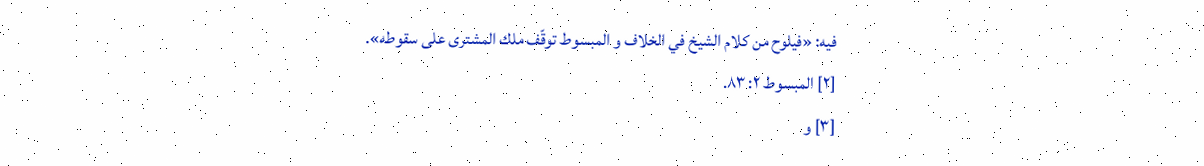فيه: «فيلوح من كلام الشيخ في الخلاف و المبسوط توقّف ملك المشترى على سقوطه».
[٢] المبسوط ٢: ٨٣.
[٣] و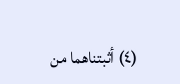(٤) أثبتناهما من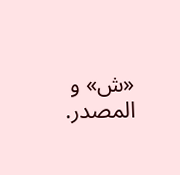«ش» و المصدر.